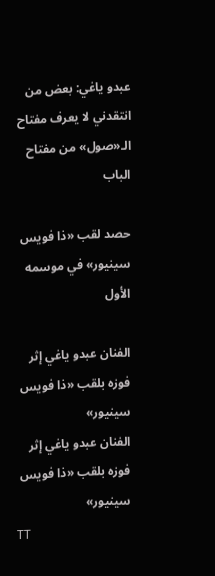عبدو ياغي: بعض من انتقدني لا يعرف مفتاح الـ«صول» من مفتاح الباب

حصد لقب «ذا فويس سينيور» في موسمه الأول

الفنان عبدو ياغي إثر فوزه بلقب «ذا فويس سينيور»
الفنان عبدو ياغي إثر فوزه بلقب «ذا فويس سينيور»
TT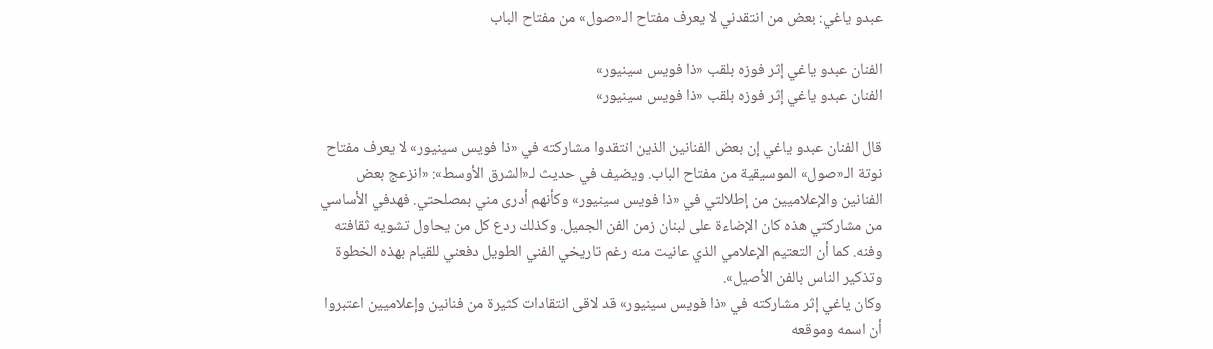عبدو ياغي: بعض من انتقدني لا يعرف مفتاح الـ«صول» من مفتاح الباب

الفنان عبدو ياغي إثر فوزه بلقب «ذا فويس سينيور»
الفنان عبدو ياغي إثر فوزه بلقب «ذا فويس سينيور»

قال الفنان عبدو ياغي إن بعض الفنانين الذين انتقدوا مشاركته في «ذا فويس سينيور» لا يعرف مفتاح نوتة الـ«صول» الموسيقية من مفتاح الباب. ويضيف في حديث لـ«الشرق الأوسط»: «انزعج بعض الفنانين والإعلاميين من إطلالتي في «ذا فويس سينيور» وكأنهم أدرى مني بمصلحتي. فهدفي الأساسي من مشاركتي هذه كان الإضاءة على لبنان زمن الفن الجميل. وكذلك ردع كل من يحاول تشويه ثقافته وفنه. كما أن التعتيم الإعلامي الذي عانيت منه رغم تاريخي الفني الطويل دفعني للقيام بهذه الخطوة وتذكير الناس بالفن الأصيل».
وكان ياغي إثر مشاركته في «ذا فويس سينيور» قد لاقى انتقادات كثيرة من فنانين وإعلاميين اعتبروا أن اسمه وموقعه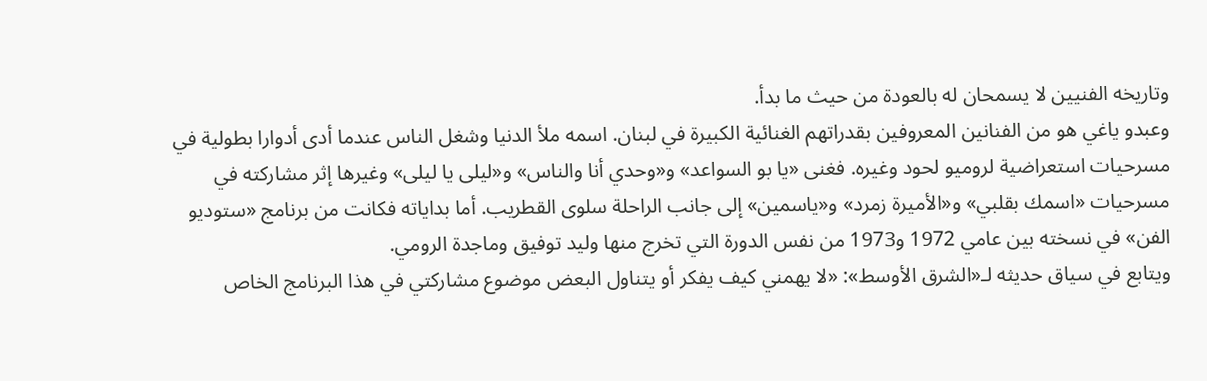وتاريخه الفنيين لا يسمحان له بالعودة من حيث ما بدأ.
وعبدو ياغي هو من الفنانين المعروفين بقدراتهم الغنائية الكبيرة في لبنان. اسمه ملأ الدنيا وشغل الناس عندما أدى أدوارا بطولية في مسرحيات استعراضية لروميو لحود وغيره. فغنى «يا بو السواعد» و«وحدي أنا والناس» و«ليلى يا ليلى» وغيرها إثر مشاركته في مسرحيات «اسمك بقلبي» و«الأميرة زمرد» و«ياسمين» إلى جانب الراحلة سلوى القطريب. أما بداياته فكانت من برنامج «ستوديو الفن» في نسخته بين عامي 1972 و1973 من نفس الدورة التي تخرج منها وليد توفيق وماجدة الرومي.
ويتابع في سياق حديثه لـ«الشرق الأوسط»: «لا يهمني كيف يفكر أو يتناول البعض موضوع مشاركتي في هذا البرنامج الخاص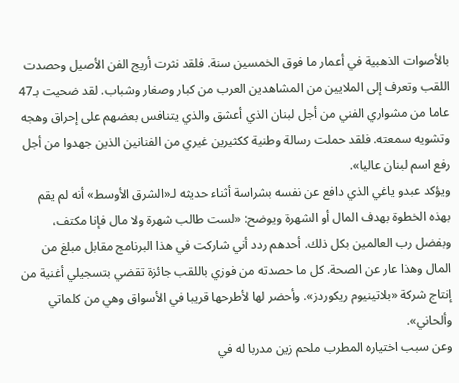بالأصوات الذهبية في أعمار ما فوق الخمسين سنة. فلقد نثرت أريج الفن الأصيل وحصدت اللقب وتعرف إلى الملايين من المشاهدين العرب من كبار وصغار وشباب. لقد ضحيت بـ47 عاما من مشواري الفني من أجل لبنان الذي أعشق والذي يتنافس بعضهم على إحراق وهجه وتشويه سمعته. فلقد حملت رسالة وطنية ككثيرين غيري من الفنانين الذين جهدوا من أجل رفع اسم لبنان عاليا».
ويؤكد عبدو ياغي الذي دافع عن نفسه بشراسة أثناء حديثه لـ«الشرق الأوسط» أنه لم يقم بهذه الخطوة بهدف المال أو الشهرة ويوضح: «لست طالب شهرة ولا مال فإنا مكتف، وبفضل رب العالمين بكل ذلك. أحدهم ردد أني شاركت في هذا البرنامج مقابل مبلغ من المال وهذا عار عن الصحة. كل ما حصدته من فوزي باللقب جائزة تقضي بتسجيلي أغنية من إنتاج شركة «بلاتينيوم ريكوردز». وأحضر لها لأطرحها قريبا في الأسواق وهي من كلماتي وألحاني».
وعن سبب اختياره المطرب ملحم زين مدربا له في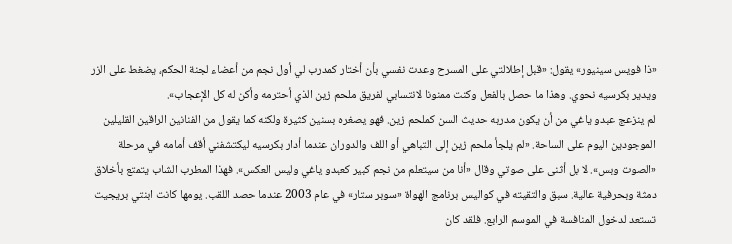«ذا فويس سينيور» يقول: «قبل إطلالتي على المسرح وعدت نفسي بأن أختار كمدرب لي أول نجم من أعضاء لجنة الحكم، يضغط على الزر ويدير بكرسيه نحوي. وهذا ما حصل بالفعل وكنت ممنونا لانتسابي لفريق ملحم زين الذي أحترمه وأكن له كل الإعجاب».
لم ينزعج عبدو ياغي من أن يكون مدربه حديث السن كملحم زين. فهو يصغره بسنين كثيرة ولكنه كما يقول من الفنانين الراقين القليلين الموجودين اليوم على الساحة. «لم يلجأ ملحم زين إلى التباهي أو اللف والدوران عندما أدار بكرسيه ليكتشفني أقف أمامه في مرحلة «الصوت وبس». لا بل أثنى على صوتي وقال «أنا من سيتعلم من نجم كبير كعبدو ياغي وليس العكس». فهذا المطرب الشاب يتمتع بأخلاق دمثة وبحرفية عالية. سبق والتقيته في كواليس برنامج الهواة «سوبر ستار» في عام 2003 عندما حصد اللقب. يومها كانت ابنتي بريجيت تستعد لدخول المنافسة في الموسم الرابع. فلقد كان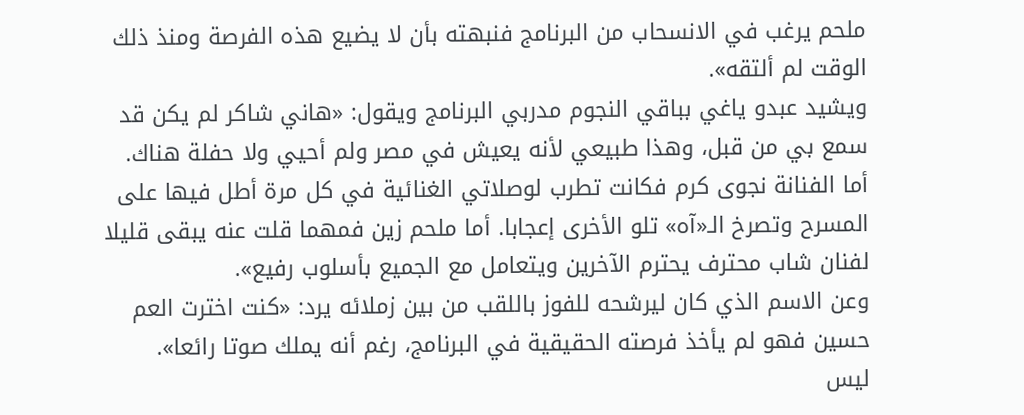ملحم يرغب في الانسحاب من البرنامج فنبهته بأن لا يضيع هذه الفرصة ومنذ ذلك الوقت لم ألتقه».
ويشيد عبدو ياغي بباقي النجوم مدربي البرنامج ويقول: «هاني شاكر لم يكن قد سمع بي من قبل، وهذا طبيعي لأنه يعيش في مصر ولم أحيي ولا حفلة هناك. أما الفنانة نجوى كرم فكانت تطرب لوصلاتي الغنائية في كل مرة أطل فيها على المسرح وتصرخ الـ«آه» تلو الأخرى إعجابا. أما ملحم زين فمهما قلت عنه يبقى قليلا لفنان شاب محترف يحترم الآخرين ويتعامل مع الجميع بأسلوب رفيع».
وعن الاسم الذي كان ليرشحه للفوز باللقب من بين زملائه يرد: «كنت اخترت العم حسين فهو لم يأخذ فرصته الحقيقية في البرنامج، رغم أنه يملك صوتا رائعا».
ليس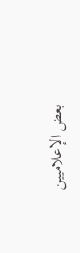بعض الإعلاميين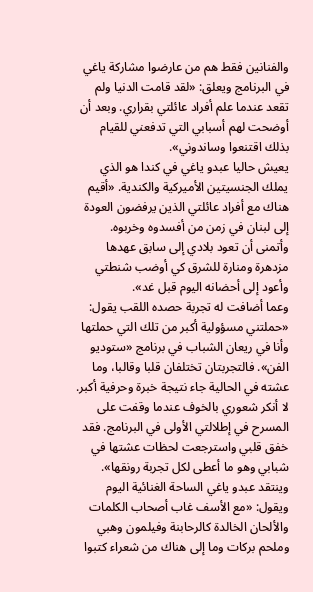والفنانين فقط هم من عارضوا مشاركة ياغي في البرنامج ويعلق: «لقد قامت الدنيا ولم تقعد عندما علم أفراد عائلتي بقراري. وبعد أن أوضحت لهم أسبابي التي تدفعني للقيام بذلك اقتنعوا وساندوني».
يعيش حاليا عبدو ياغي في كندا هو الذي يملك الجنسيتين الأميركية والكندية. «أقيم هناك مع أفراد عائلتي الذين يرفضون العودة إلى لبنان في زمن من أفسدوه وخربوه. وأتمنى أن تعود بلادي إلى سابق عهدها مزدهرة ومنارة للشرق كي أوضب شنطتي وأعود إلى أحضانه اليوم قبل غد».
وعما أضافت له تجربة حصده اللقب يقول: «حملتني مسؤولية أكبر من تلك التي حملتها وأنا في ريعان الشباب في برنامج «ستوديو الفن». فالتجربتان تختلفان قلبا وقالبا، وما عشته في الحالية جاء نتيجة خبرة وحرفية أكبر. لا أنكر شعوري بالخوف عندما وقفت على المسرح في إطلالتي الأولى في البرنامج. فقد خفق قلبي واسترجعت لحظات عشتها في شبابي وهو ما أعطى لكل تجربة رونقها».
وينتقد عبدو ياغي الساحة الغنائية اليوم ويقول: «مع الأسف غاب أصحاب الكلمات والألحان الخالدة كالرحابنة وفيلمون وهبي وملحم بركات وما إلى هناك من شعراء كتبوا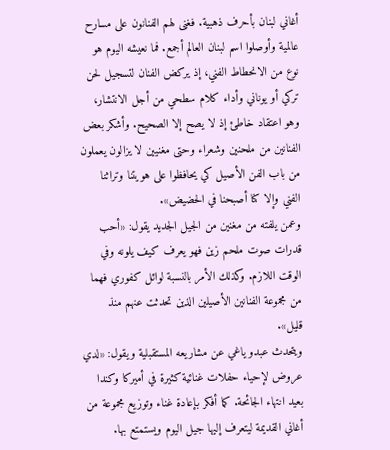أغاني لبنان بأحرف ذهبية. فغنى لهم الفنانون على مسارح عالمية وأوصلوا اسم لبنان العالم أجمع. فما نعيشه اليوم هو نوع من الانحطاط الفني، إذ يركض الفنان لتسجيل لحن تركي أو يوناني وأداء كلام سطحي من أجل الانتشار، وهو اعتقاد خاطئ إذ لا يصح إلا الصحيح. وأشكر بعض الفنانين من ملحنين وشعراء وحتى مغنيين لا يزالون يعملون من باب الفن الأصيل كي يحافظوا على هويتنا وتراثنا الفني وإلا كنا أصبحنا في الحضيض».
وعمن يلفته من مغنين من الجيل الجديد يقول: «أحب قدرات صوت ملحم زين فهو يعرف كيف يلونه وفي الوقت اللازم. وكذلك الأمر بالنسبة لوائل كفوري فهما من مجموعة الفنانين الأصيلين الذين تحدثت عنهم منذ قليل».
ويتحدث عبدو ياغي عن مشاريعه المستقبلية ويقول: «لدي عروض لإحياء حفلات غنائية كثيرة في أميركا وكندا بعيد انتهاء الجائحة. كما أفكر بإعادة غناء وتوزيع مجموعة من أغاني القديمة ليتعرف إليها جيل اليوم ويستمتع بها.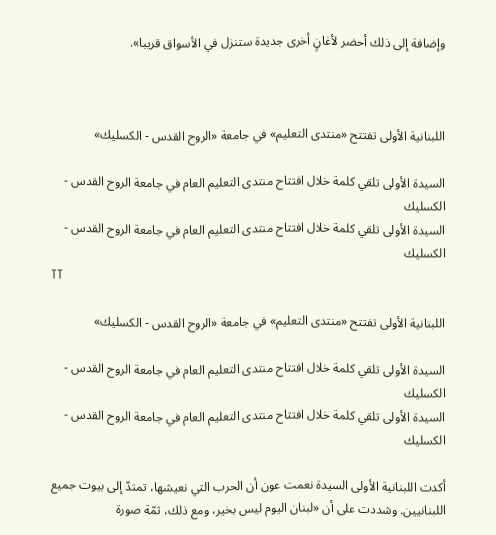وإضافة إلى ذلك أحضر لأغانٍ أخرى جديدة ستنزل في الأسواق قريبا».



اللبنانية الأولى تفتتح «منتدى التعليم» في جامعة «الروح القدس - الكسليك»

السيدة الأولى تلقي كلمة خلال افتتاح منتدى التعليم العام في جامعة الروح القدس - الكسليك
السيدة الأولى تلقي كلمة خلال افتتاح منتدى التعليم العام في جامعة الروح القدس - الكسليك
TT

اللبنانية الأولى تفتتح «منتدى التعليم» في جامعة «الروح القدس - الكسليك»

السيدة الأولى تلقي كلمة خلال افتتاح منتدى التعليم العام في جامعة الروح القدس - الكسليك
السيدة الأولى تلقي كلمة خلال افتتاح منتدى التعليم العام في جامعة الروح القدس - الكسليك

أكدت اللبنانية الأولى السيدة نعمت عون أن الحرب التي نعيشها، تمتدّ إلى بيوت جميع اللبنانيين. وشددت على أن «لبنان اليوم ليس بخير، ومع ذلك، ثمّة صورة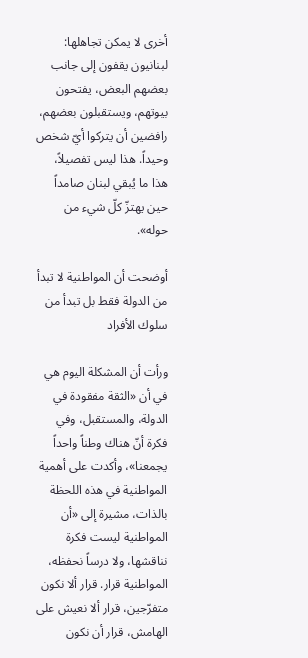أخرى لا يمكن تجاهلها: لبنانيون يقفون إلى جانب بعضهم البعض، يفتحون بيوتهم، ويستقبلون بعضهم، رافضين أن يتركوا أيّ شخص وحيداً. هذا ليس تفصيلاً، هذا ما يُبقي لبنان صامداً حين يهتزّ كلّ شيء من حوله».

أوضحت أن المواطنية لا تبدأ من الدولة فقط بل تبدأ من سلوك الأفراد

ورأت أن المشكلة اليوم هي في أن «الثقة مفقودة في الدولة، والمستقبل، وفي فكرة أنّ هناك وطناً واحداً يجمعنا»، وأكدت على أهمية المواطنية في هذه اللحظة بالذات، مشيرة إلى «أن المواطنية ليست فكرة نناقشها، ولا درساً نحفظه، المواطنية قرار. قرار ألا نكون متفرّجين، قرار ألا نعيش على الهامش، قرار أن نكون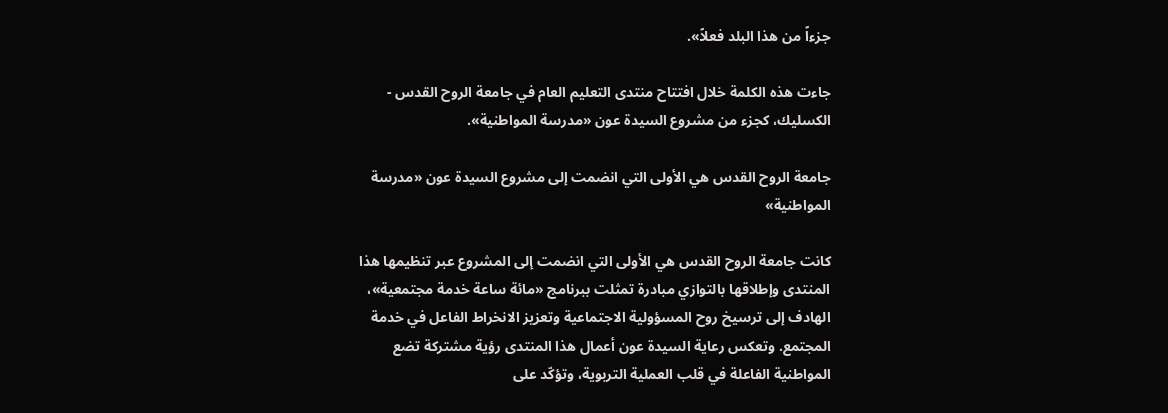جزءاً من هذا البلد فعلاً».

جاءت هذه الكلمة خلال افتتاح منتدى التعليم العام في جامعة الروح القدس - الكسليك، كجزء من مشروع السيدة عون «مدرسة المواطنية».

جامعة الروح القدس هي الأولى التي انضمت إلى مشروع السيدة عون «مدرسة المواطنية»

كانت جامعة الروح القدس هي الأولى التي انضمت إلى المشروع عبر تنظيمها هذا المنتدى وإطلاقها بالتوازي مبادرة تمثلت ببرنامج «مائة ساعة خدمة مجتمعية»، الهادف إلى ترسيخ روح المسؤولية الاجتماعية وتعزيز الانخراط الفاعل في خدمة المجتمع. وتعكس رعاية السيدة عون أعمال هذا المنتدى رؤية مشتركة تضع المواطنية الفاعلة في قلب العملية التربوية، وتؤكّد على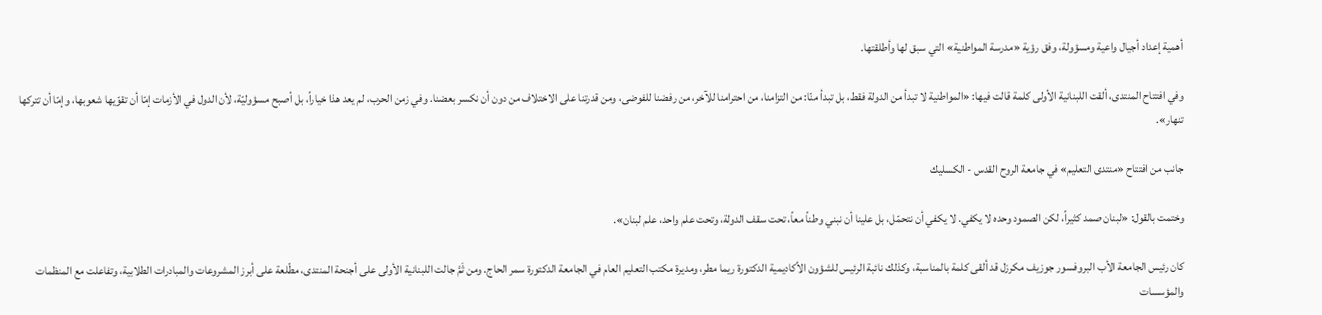أهمية إعداد أجيال واعية ومسؤولة، وفق رؤية «مدرسة المواطنية» التي سبق لها وأطلقتها.

وفي افتتاح المنتدى، ألقت اللبنانية الأولى كلمة قالت فيها: «المواطنية لا تبدأ من الدولة فقط، بل تبدأ منّا: من التزامنا، من احترامنا للآخر، من رفضنا للفوضى، ومن قدرتنا على الاختلاف من دون أن نكسر بعضنا. وفي زمن الحرب، لم يعد هذا خياراً، بل أصبح مسؤوليّة، لأن الدول في الأزمات إمّا أن تقوّيها شعوبها، وإمّا أن تتركها تنهار».

جانب من افتتاح «منتدى التعليم» في جامعة الروح القدس - الكسليك

وختمت بالقول: «لبنان صمد كثيراً، لكن الصمود وحده لا يكفي. لا يكفي أن نتحمّل، بل علينا أن نبني وطناً معاً، تحت سقف الدولة، وتحت علم واحد، علم لبنان».

كان رئيس الجامعة الأب البروفسور جوزيف مكرزل قد ألقى كلمة بالمناسبة، وكذلك نائبة الرئيس للشؤون الأكاديمية الدكتورة ريما مطر، ومديرة مكتب التعليم العام في الجامعة الدكتورة سمر الحاج. ومن ثَمَّ جالت اللبنانية الأولى على أجنحة المنتدى، مطّلعة على أبرز المشروعات والمبادرات الطلابية، وتفاعلت مع المنظمات والمؤسسات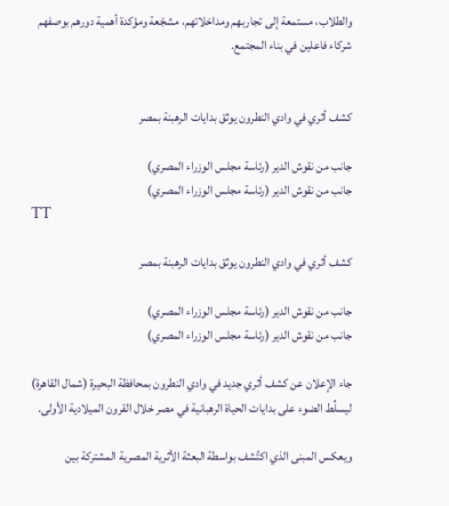والطلاب، مستمعة إلى تجاربهم ومداخلاتهم، مشجّعة ومؤكدة أهمية دورهم بوصفهم شركاء فاعلين في بناء المجتمع.


كشف أثري في وادي النطرون يوثق بدايات الرهبنة بمصر

جانب من نقوش الدير (رئاسة مجلس الوزراء المصري)
جانب من نقوش الدير (رئاسة مجلس الوزراء المصري)
TT

كشف أثري في وادي النطرون يوثق بدايات الرهبنة بمصر

جانب من نقوش الدير (رئاسة مجلس الوزراء المصري)
جانب من نقوش الدير (رئاسة مجلس الوزراء المصري)

جاء الإعلان عن كشف أثري جديد في وادي النطرون بمحافظة البحيرة (شمال القاهرة) ليسلِّط الضوء على بدايات الحياة الرهبانية في مصر خلال القرون الميلادية الأولى.

ويعكس المبنى الذي اكتُشف بواسطة البعثة الأثرية المصرية المشتركة بين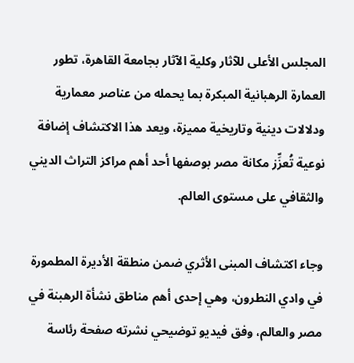المجلس الأعلى للآثار وكلية الآثار بجامعة القاهرة، تطور العمارة الرهبانية المبكرة بما يحمله من عناصر معمارية ودلالات دينية وتاريخية مميزة، ويعد هذا الاكتشاف إضافة نوعية تُعزِّز مكانة مصر بوصفها أحد أهم مراكز التراث الديني والثقافي على مستوى العالم.

وجاء اكتشاف المبنى الأثري ضمن منطقة الأديرة المطمورة في وادي النطرون، وهي إحدى أهم مناطق نشأة الرهبنة في مصر والعالم، وفق فيديو توضيحي نشرته صفحة رئاسة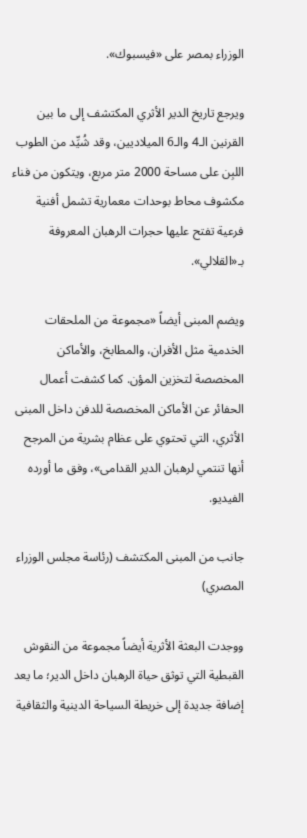الوزراء بمصر على «فيسبوك».

ويرجع تاريخ الدير الأثري المكتشف إلى ما بين القرنين الـ4 والـ6 الميلاديين، وقد شُيِّد من الطوب اللبِن على مساحة 2000 متر مربع، ويتكون من فناء مكشوف محاط بوحدات معمارية تشمل أفنية فرعية تفتح عليها حجرات الرهبان المعروفة بـ«القلالي».

ويضم المبنى أيضاً «مجموعة من الملحقات الخدمية مثل الأفران، والمطابخ، والأماكن المخصصة لتخزين المؤن. كما كشفت أعمال الحفائر عن الأماكن المخصصة للدفن داخل المبنى الأثري، التي تحتوي على عظام بشرية من المرجح أنها تنتمي لرهبان الدير القدامى»، وفق ما أورده الفيديو.

جانب من المبنى المكتشف (رئاسة مجلس الوزراء المصري)

ووجدت البعثة الأثرية أيضاً مجموعة من النقوش القبطية التي توثق حياة الرهبان داخل الدير؛ ما يعد إضافة جديدة إلى خريطة السياحة الدينية والثقافية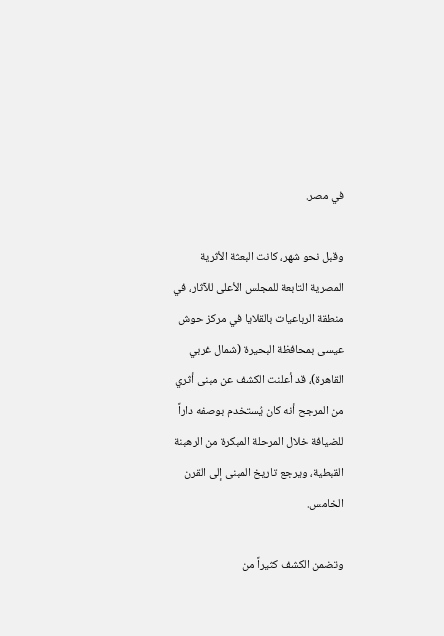في مصر.

وقبل نحو شهر، كانت البعثة الأثرية المصرية التابعة للمجلس الأعلى للآثار، في منطقة الرباعيات بالقلايا في مركز حوش عيسى بمحافظة البحيرة (شمال غربي القاهرة)، قد أعلنت الكشف عن مبنى أثري من المرجح أنه كان يُستخدم بوصفه داراً للضيافة خلال المرحلة المبكرة من الرهبنة القبطية، ويرجع تاريخ المبنى إلى القرن الخامس.

وتضمن الكشف كثيراً من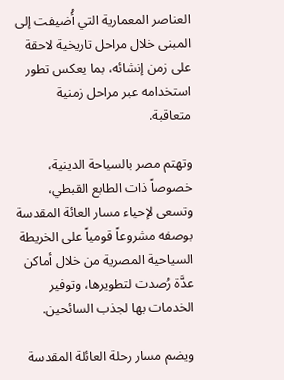العناصر المعمارية التي أُضيفت إلى المبنى خلال مراحل تاريخية لاحقة على زمن إنشائه، بما يعكس تطور استخدامه عبر مراحل زمنية متعاقبة.

وتهتم مصر بالسياحة الدينية، خصوصاً ذات الطابع القبطي، وتسعى لإحياء مسار العائة المقدسة بوصفه مشروعاً قومياً على الخريطة السياحية المصرية من خلال أماكن عدَّة رُصدت لتطويرها، وتوفير الخدمات بها لجذب السائحين.

ويضم مسار رحلة العائلة المقدسة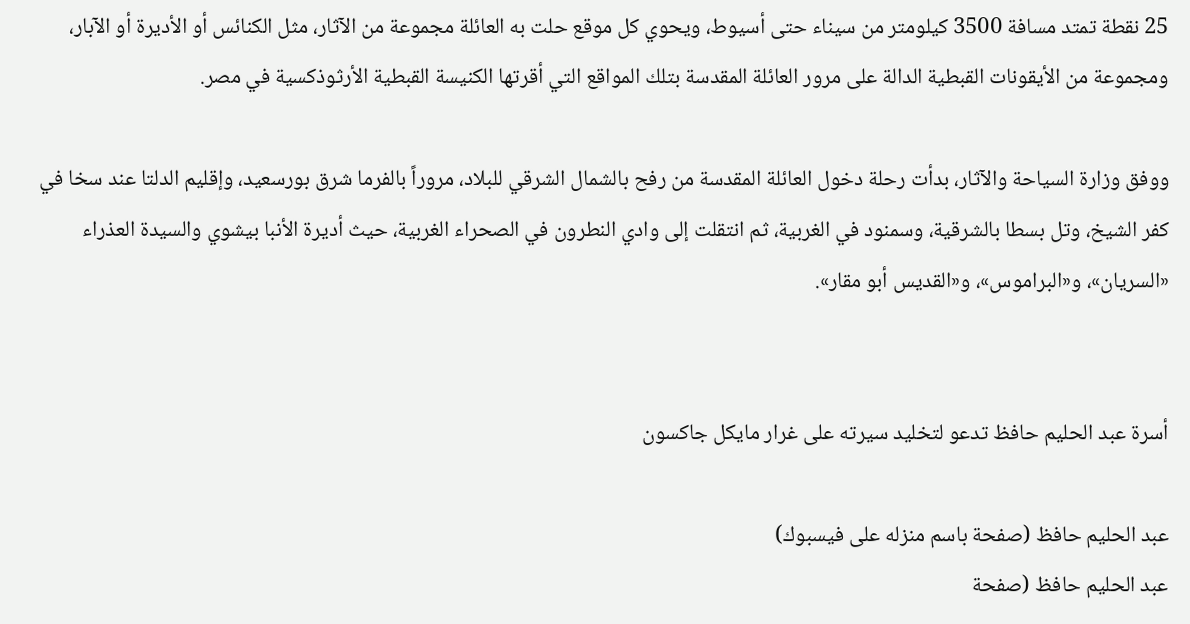25 نقطة تمتد مسافة 3500 كيلومتر من سيناء حتى أسيوط، ويحوي كل موقع حلت به العائلة مجموعة من الآثار، مثل الكنائس أو الأديرة أو الآبار، ومجموعة من الأيقونات القبطية الدالة على مرور العائلة المقدسة بتلك المواقع التي أقرتها الكنيسة القبطية الأرثوذكسية في مصر.

ووفق وزارة السياحة والآثار، بدأت رحلة دخول العائلة المقدسة من رفح بالشمال الشرقي للبلاد، مروراً بالفرما شرق بورسعيد، وإقليم الدلتا عند سخا في كفر الشيخ، وتل بسطا بالشرقية، وسمنود في الغربية، ثم انتقلت إلى وادي النطرون في الصحراء الغربية، حيث أديرة الأنبا بيشوي والسيدة العذراء «السريان»، و«البراموس»، و«القديس أبو مقار».


أسرة عبد الحليم حافظ تدعو لتخليد سيرته على غرار مايكل جاكسون

عبد الحليم حافظ (صفحة باسم منزله على فيسبوك)
عبد الحليم حافظ (صفحة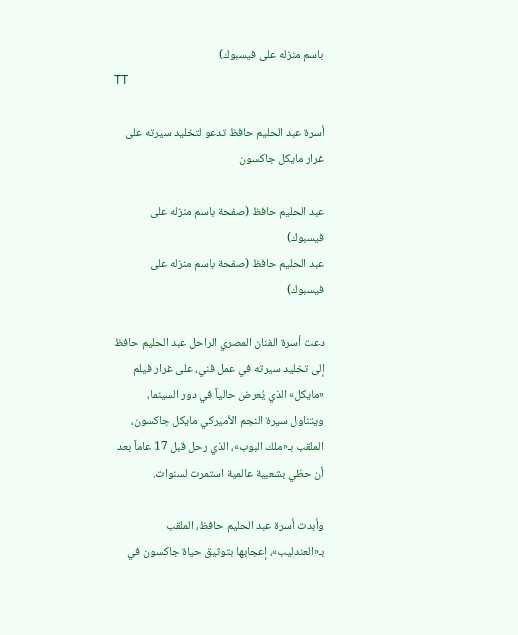باسم منزله على فيسبوك)
TT

أسرة عبد الحليم حافظ تدعو لتخليد سيرته على غرار مايكل جاكسون

عبد الحليم حافظ (صفحة باسم منزله على فيسبوك)
عبد الحليم حافظ (صفحة باسم منزله على فيسبوك)

دعت أسرة الفنان المصري الراحل عبد الحليم حافظ إلى تخليد سيرته في عمل فني، على غرار فيلم «مايكل» الذي يُعرض حالياً في دور السينما، ويتناول سيرة النجم الأميركي مايكل جاكسون، الملقب بـ«ملك البوب»، الذي رحل قبل 17 عاماً بعد أن حظي بشعبية عالمية استمرت لسنوات.

وأبدت أسرة عبد الحليم حافظ، الملقب بـ«العندليب»، إعجابها بتوثيق حياة جاكسون في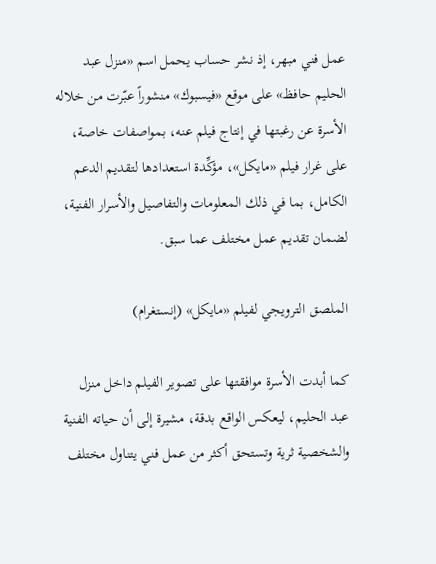عمل فني مبهر، إذ نشر حساب يحمل اسم «منزل عبد الحليم حافظ» على موقع «فيسبوك» منشوراً عبّرت من خلاله الأسرة عن رغبتها في إنتاج فيلم عنه، بمواصفات خاصة، على غرار فيلم «مايكل»، مؤكِّدة استعدادها لتقديم الدعم الكامل، بما في ذلك المعلومات والتفاصيل والأسرار الفنية، لضمان تقديم عمل مختلف عما سبق.

الملصق الترويجي لفيلم «مايكل» (إنستغرام)

كما أبدت الأسرة موافقتها على تصوير الفيلم داخل منزل عبد الحليم، ليعكس الواقع بدقة، مشيرة إلى أن حياته الفنية والشخصية ثرية وتستحق أكثر من عمل فني يتناول مختلف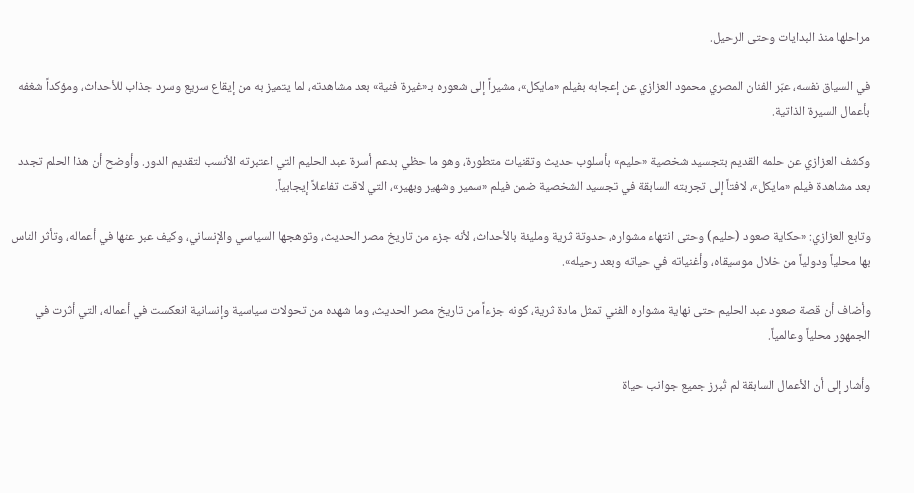مراحلها منذ البدايات وحتى الرحيل.

في السياق نفسه، عبّر الفنان المصري محمود العزازي عن إعجابه بفيلم «مايكل»، مشيراً إلى شعوره بـ«غيرة فنية» بعد مشاهدته، لما يتميز به من إيقاع سريع وسرد جذاب للأحداث، ومؤكداً شغفه بأعمال السيرة الذاتية.

وكشف العزازي عن حلمه القديم بتجسيد شخصية «حليم» بأسلوب حديث وتقنيات متطورة، وهو ما حظي بدعم أسرة عبد الحليم التي اعتبرته الأنسب لتقديم الدور. وأوضح أن هذا الحلم تجدد بعد مشاهدة فيلم «مايكل»، لافتاً إلى تجربته السابقة في تجسيد الشخصية ضمن فيلم «سمير وشهير وبهير»، التي لاقت تفاعلاً إيجابياً.

وتابع العزازي: «حكاية صعود (حليم) وحتى انتهاء مشواره، حدوتة ثرية ومليئة بالأحداث، لأنه جزء من تاريخ مصر الحديث، وتوهجها السياسي والإنساني، وكيف عبر عنها في أعماله، وتأثر الناس بها محلياً ودولياً من خلال موسيقاه، وأغنياته في حياته وبعد رحيله».

وأضاف أن قصة صعود عبد الحليم حتى نهاية مشواره الفني تمثل مادة ثرية، كونه جزءاً من تاريخ مصر الحديث، وما شهده من تحولات سياسية وإنسانية انعكست في أعماله، التي أثرت في الجمهور محلياً وعالمياً.

وأشار إلى أن الأعمال السابقة لم تُبرز جميع جوانب حياة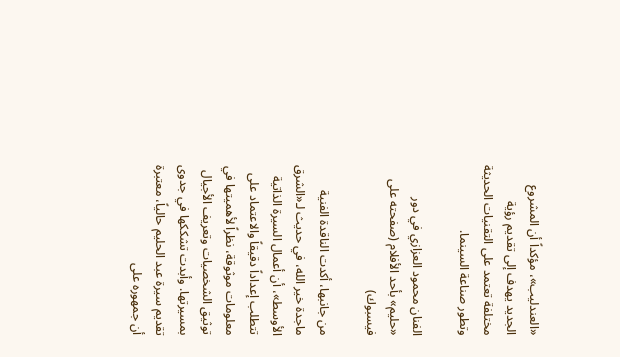«العندليب»، مؤكداً أن المشروع الجديد يهدف إلى تقديم رؤية مختلفة تعتمد على التقنيات الحديثة وتطور صناعة السينما.

الفنان محمود العزازي في دور «حليم» بأحد الأفلام (صفحته على فيسبوك)

من جانبها، أكدت الناقدة الفنية ماجدة خير الله، في حديث لـ«الشرق الأوسط»، أن أعمال السيرة الذاتية تتطلب إعداداً دقيقاً والاعتماد على معلومات موثوقة، نظراً لأهميتها في توثيق الشخصيات وتعريف الأجيال بمسيرتها. وأبدت تشككها في جدوى تقديم سيرة عبد الحليم حالياً، معتبرة أن جمهوره على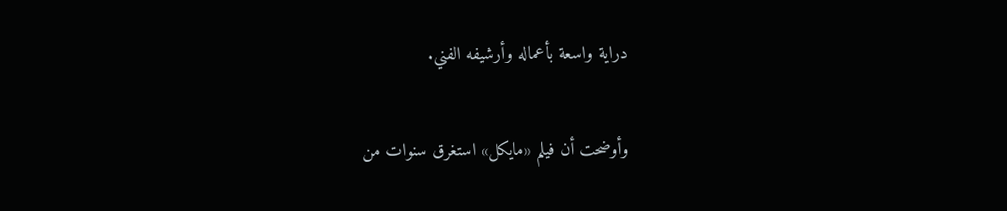دراية واسعة بأعماله وأرشيفه الفني.

وأوضحت أن فيلم «مايكل» استغرق سنوات من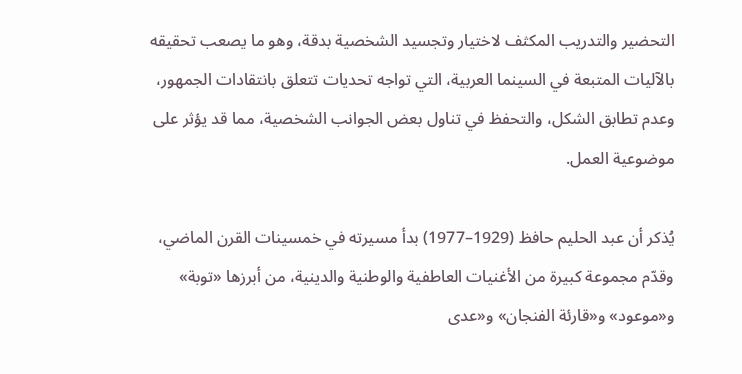التحضير والتدريب المكثف لاختيار وتجسيد الشخصية بدقة، وهو ما يصعب تحقيقه بالآليات المتبعة في السينما العربية، التي تواجه تحديات تتعلق بانتقادات الجمهور، وعدم تطابق الشكل، والتحفظ في تناول بعض الجوانب الشخصية، مما قد يؤثر على موضوعية العمل.

يُذكر أن عبد الحليم حافظ (1929–1977) بدأ مسيرته في خمسينات القرن الماضي، وقدّم مجموعة كبيرة من الأغنيات العاطفية والوطنية والدينية، من أبرزها «توبة» و«موعود» و«قارئة الفنجان» و«عدى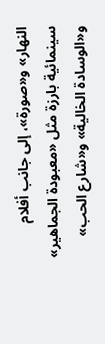النهار» و«صورة»، إلى جانب أفلام سينمائية بارزة مثل «معبودة الجماهير» و«الوسادة الخالية» و«شارع الحب»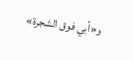و«أبي فوق الشجرة»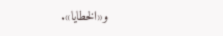و«الخطايا».